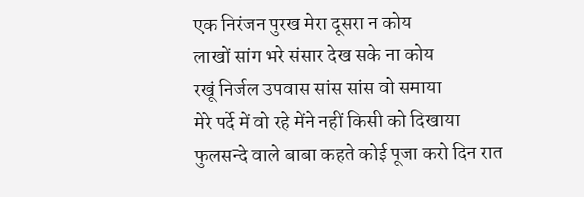एक निरंजन पुरख मेरा दूसरा न कोय
लाखों सांग भरे संसार देख सके ना कोय
रखूं निर्जल उपवास सांस सांस वो समाया
मेरे पर्दे में वो रहे मेंने नहीं किसी को दिखाया
फुलसन्दे वाले बाबा कहते कोई पूजा करो दिन रात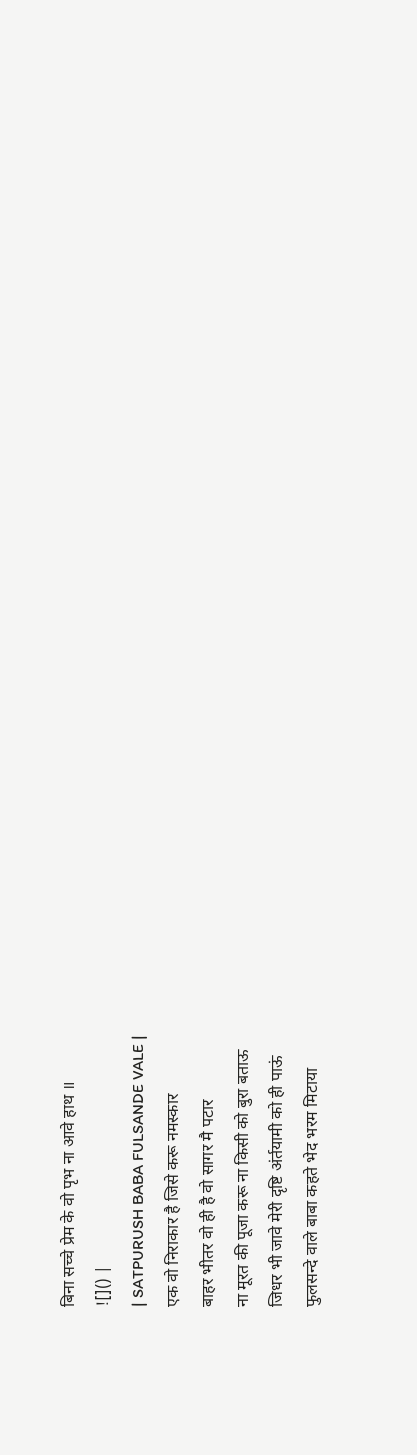बिना सच्चे प्रेम के वो पृभ ना आवे हाथ ॥
![]() |
| SATPURUSH BABA FULSANDE VALE |
एक वो निराकार है जिसे करू नमस्कार
बाहर भीतर वो ही है वो सागर मै पटार
ना मूरत की पूजा करू ना किसी को बुरा बताऊ
जिधर भी जावे मेरी दृष्टि अंर्तयामी को ही पाऊं
फुलसन्दे वाले बाबा कहते भेद भरम मिटाया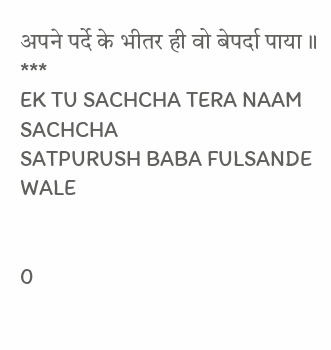अपने पर्दे के भीतर ही वो बेपर्दा पाया ॥
***
EK TU SACHCHA TERA NAAM SACHCHA
SATPURUSH BABA FULSANDE WALE


0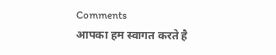Comments
आपका हम स्वागत करते है